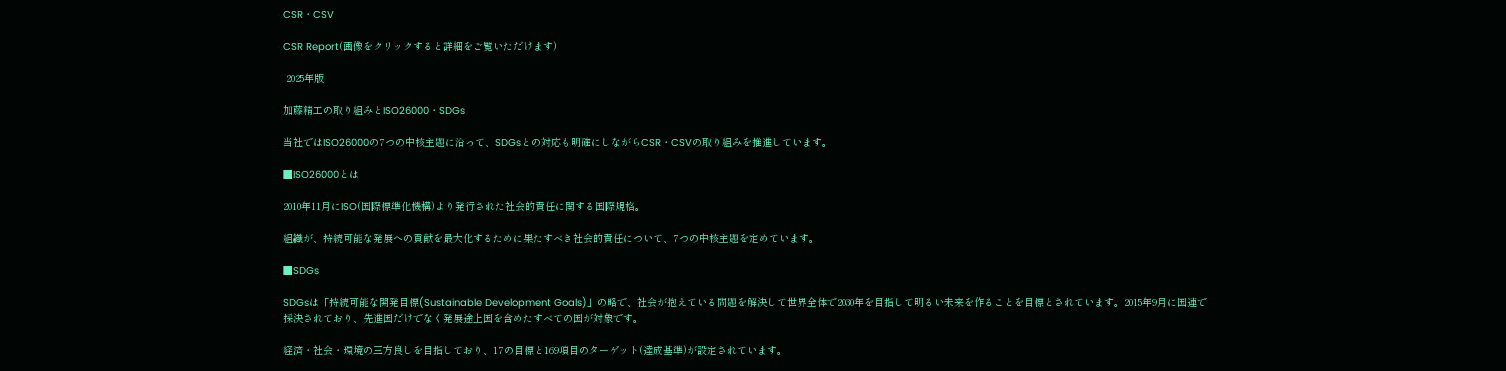CSR・CSV

CSR Report(画像をクリックすると詳細をご覧いただけます)

 2025年版

加藤精工の取り組みとISO26000・SDGs

当社ではISO26000の7つの中核主題に沿って、SDGsとの対応も明確にしながらCSR・CSVの取り組みを推進しています。

■ISO26000とは

2010年11月にISO(国際標準化機構)より発行された社会的責任に関する国際規格。

組織が、持続可能な発展への貢献を最大化するために果たすべき社会的責任について、7つの中核主題を定めています。

■SDGs

SDGsは「持続可能な開発目標(Sustainable Development Goals)」の略で、社会が抱えている問題を解決して世界全体で2030年を目指して明るい未来を作ることを目標とされています。2015年9月に国連で採決されており、先進国だけでなく発展途上国を含めたすべての国が対象です。

経済・社会・環境の三方良しを目指しており、17の目標と169項目のターゲット(達成基準)が設定されています。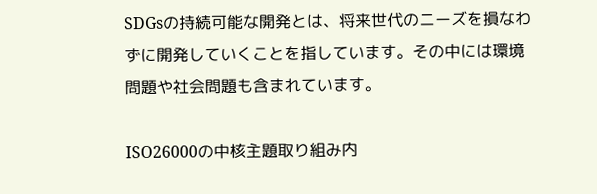SDGsの持続可能な開発とは、将来世代のニーズを損なわずに開発していくことを指しています。その中には環境問題や社会問題も含まれています。

ISO26000の中核主題取り組み内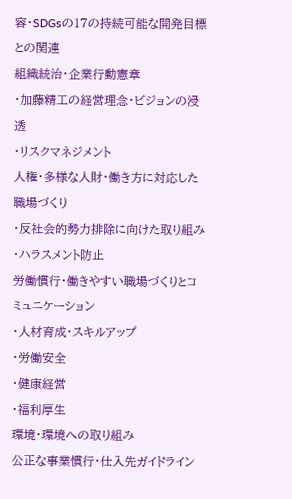容・SDGsの17の持続可能な開発目標との関連
組織統治・企業行動憲章
・加藤精工の経営理念・ビジョンの浸透
・リスクマネジメント
人権・多様な人財・働き方に対応した職場づくり
・反社会的勢力排除に向けた取り組み
・ハラスメント防止
労働慣行・働きやすい職場づくりとコミュニケーション
・人材育成・スキルアップ
・労働安全
・健康経営
・福利厚生
環境・環境への取り組み
公正な事業慣行・仕入先ガイドライン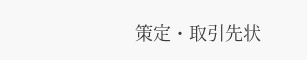策定・取引先状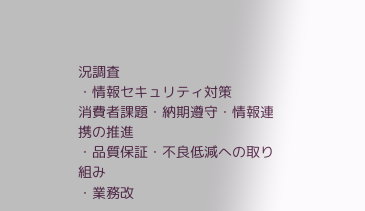況調査
・情報セキュリティ対策
消費者課題・納期遵守・情報連携の推進
・品質保証・不良低減への取り組み
・業務改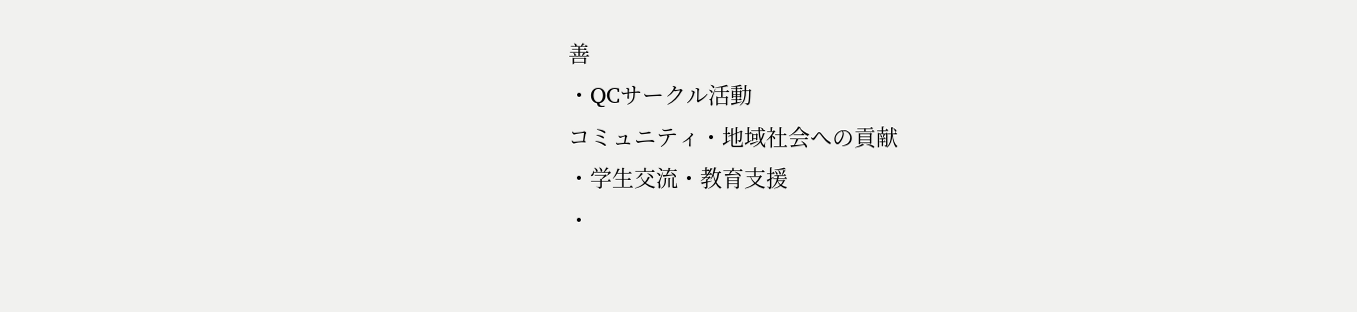善
・QCサークル活動
コミュニティ・地域社会への貢献
・学生交流・教育支援
・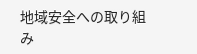地域安全への取り組み